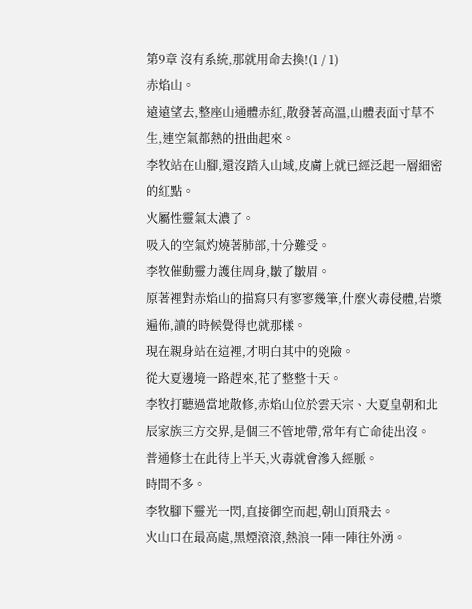第9章 沒有系統,那就用命去換!(1 / 1)
赤焰山。
遠遠望去,整座山通體赤紅,散發著高溫,山體表面寸草不生,連空氣都熱的扭曲起來。
李牧站在山腳,還沒踏入山域,皮膚上就已經泛起一層細密的紅點。
火屬性靈氣太濃了。
吸入的空氣灼燒著肺部,十分難受。
李牧催動靈力護住周身,皺了皺眉。
原著裡對赤焰山的描寫只有寥寥幾筆,什麼火毒侵體,岩漿遍佈,讀的時候覺得也就那樣。
現在親身站在這裡,才明白其中的兇險。
從大夏邊境一路趕來,花了整整十天。
李牧打聽過當地散修,赤焰山位於雲天宗、大夏皇朝和北辰家族三方交界,是個三不管地帶,常年有亡命徒出沒。
普通修士在此待上半天,火毒就會滲入經脈。
時間不多。
李牧腳下靈光一閃,直接御空而起,朝山頂飛去。
火山口在最高處,黑煙滾滾,熱浪一陣一陣往外湧。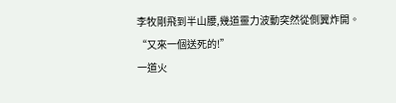李牧剛飛到半山腰,幾道靈力波動突然從側翼炸開。
“又來一個送死的!”
一道火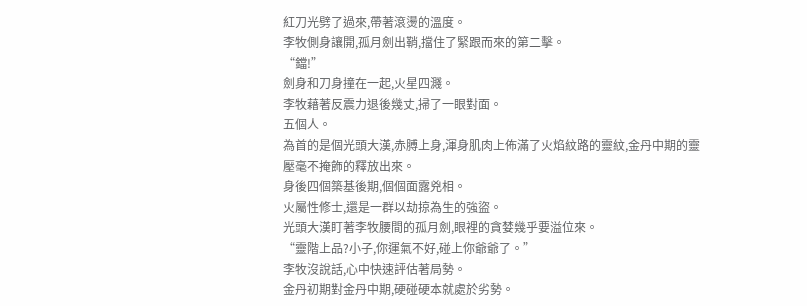紅刀光劈了過來,帶著滾燙的溫度。
李牧側身讓開,孤月劍出鞘,擋住了緊跟而來的第二擊。
“鐺!”
劍身和刀身撞在一起,火星四濺。
李牧藉著反震力退後幾丈,掃了一眼對面。
五個人。
為首的是個光頭大漢,赤膊上身,渾身肌肉上佈滿了火焰紋路的靈紋,金丹中期的靈壓毫不掩飾的釋放出來。
身後四個築基後期,個個面露兇相。
火屬性修士,還是一群以劫掠為生的強盜。
光頭大漢盯著李牧腰間的孤月劍,眼裡的貪婪幾乎要溢位來。
“靈階上品?小子,你運氣不好,碰上你爺爺了。”
李牧沒說話,心中快速評估著局勢。
金丹初期對金丹中期,硬碰硬本就處於劣勢。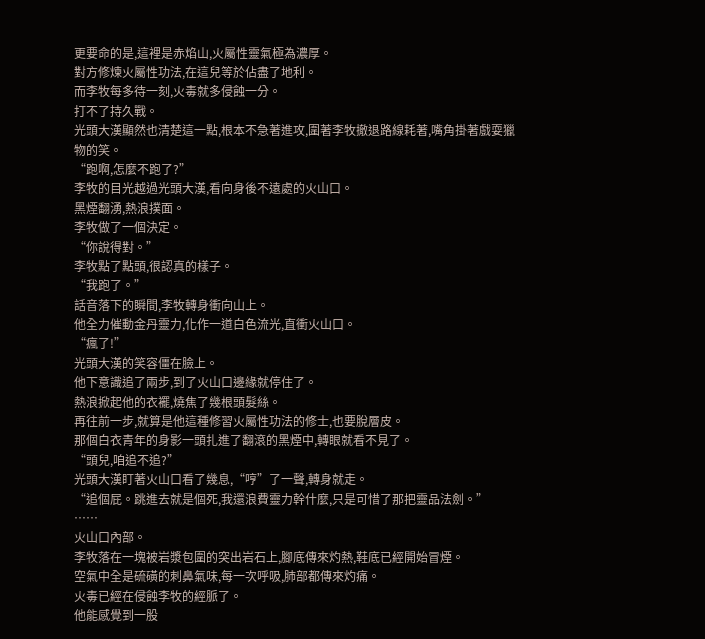更要命的是,這裡是赤焰山,火屬性靈氣極為濃厚。
對方修煉火屬性功法,在這兒等於佔盡了地利。
而李牧每多待一刻,火毒就多侵蝕一分。
打不了持久戰。
光頭大漢顯然也清楚這一點,根本不急著進攻,圍著李牧撤退路線耗著,嘴角掛著戲耍獵物的笑。
“跑啊,怎麼不跑了?”
李牧的目光越過光頭大漢,看向身後不遠處的火山口。
黑煙翻湧,熱浪撲面。
李牧做了一個決定。
“你說得對。”
李牧點了點頭,很認真的樣子。
“我跑了。”
話音落下的瞬間,李牧轉身衝向山上。
他全力催動金丹靈力,化作一道白色流光,直衝火山口。
“瘋了!”
光頭大漢的笑容僵在臉上。
他下意識追了兩步,到了火山口邊緣就停住了。
熱浪掀起他的衣襬,燒焦了幾根頭髮絲。
再往前一步,就算是他這種修習火屬性功法的修士,也要脫層皮。
那個白衣青年的身影一頭扎進了翻滾的黑煙中,轉眼就看不見了。
“頭兒,咱追不追?”
光頭大漢盯著火山口看了幾息,“哼”了一聲,轉身就走。
“追個屁。跳進去就是個死,我還浪費靈力幹什麼,只是可惜了那把靈品法劍。”
……
火山口內部。
李牧落在一塊被岩漿包圍的突出岩石上,腳底傳來灼熱,鞋底已經開始冒煙。
空氣中全是硫磺的刺鼻氣味,每一次呼吸,肺部都傳來灼痛。
火毒已經在侵蝕李牧的經脈了。
他能感覺到一股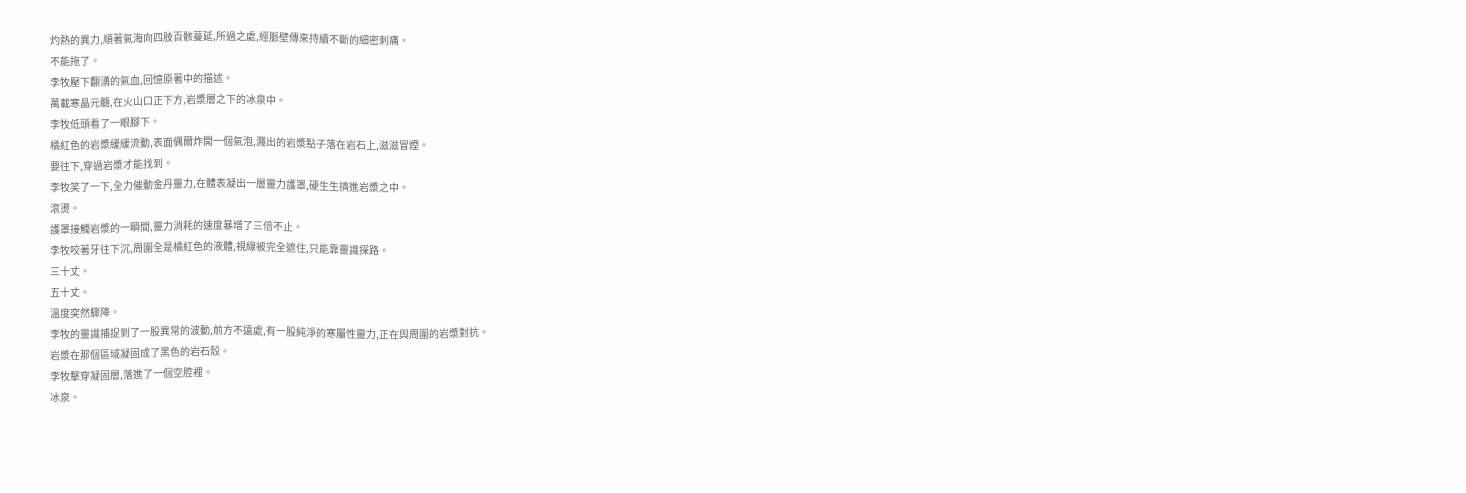灼熱的異力,順著氣海向四肢百骸蔓延,所過之處,經脈壁傳來持續不斷的細密刺痛。
不能拖了。
李牧壓下翻湧的氣血,回憶原著中的描述。
萬載寒晶元髓,在火山口正下方,岩漿層之下的冰泉中。
李牧低頭看了一眼腳下。
橘紅色的岩漿緩緩流動,表面偶爾炸開一個氣泡,濺出的岩漿點子落在岩石上,滋滋冒煙。
要往下,穿過岩漿才能找到。
李牧笑了一下,全力催動金丹靈力,在體表凝出一層靈力護罩,硬生生擠進岩漿之中。
滾燙。
護罩接觸岩漿的一瞬間,靈力消耗的速度暴增了三倍不止。
李牧咬著牙往下沉,周圍全是橘紅色的液體,視線被完全遮住,只能靠靈識探路。
三十丈。
五十丈。
溫度突然驟降。
李牧的靈識捕捉到了一股異常的波動,前方不遠處,有一股純淨的寒屬性靈力,正在與周圍的岩漿對抗。
岩漿在那個區域凝固成了黑色的岩石殼。
李牧擊穿凝固層,落進了一個空腔裡。
冰泉。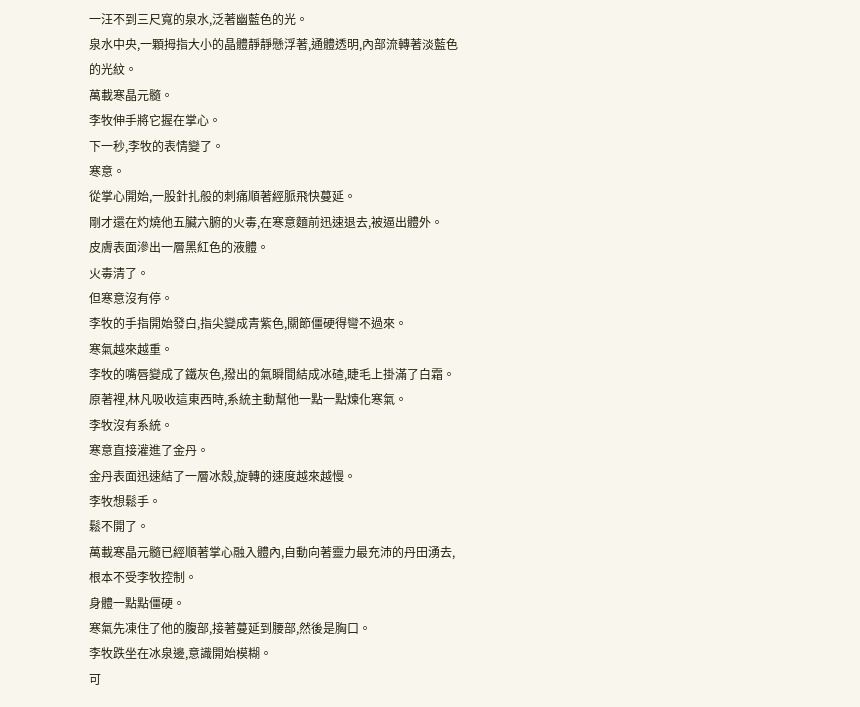一汪不到三尺寬的泉水,泛著幽藍色的光。
泉水中央,一顆拇指大小的晶體靜靜懸浮著,通體透明,內部流轉著淡藍色的光紋。
萬載寒晶元髓。
李牧伸手將它握在掌心。
下一秒,李牧的表情變了。
寒意。
從掌心開始,一股針扎般的刺痛順著經脈飛快蔓延。
剛才還在灼燒他五臟六腑的火毒,在寒意麵前迅速退去,被逼出體外。
皮膚表面滲出一層黑紅色的液體。
火毒清了。
但寒意沒有停。
李牧的手指開始發白,指尖變成青紫色,關節僵硬得彎不過來。
寒氣越來越重。
李牧的嘴唇變成了鐵灰色,撥出的氣瞬間結成冰碴,睫毛上掛滿了白霜。
原著裡,林凡吸收這東西時,系統主動幫他一點一點煉化寒氣。
李牧沒有系統。
寒意直接灌進了金丹。
金丹表面迅速結了一層冰殼,旋轉的速度越來越慢。
李牧想鬆手。
鬆不開了。
萬載寒晶元髓已經順著掌心融入體內,自動向著靈力最充沛的丹田湧去,根本不受李牧控制。
身體一點點僵硬。
寒氣先凍住了他的腹部,接著蔓延到腰部,然後是胸口。
李牧跌坐在冰泉邊,意識開始模糊。
可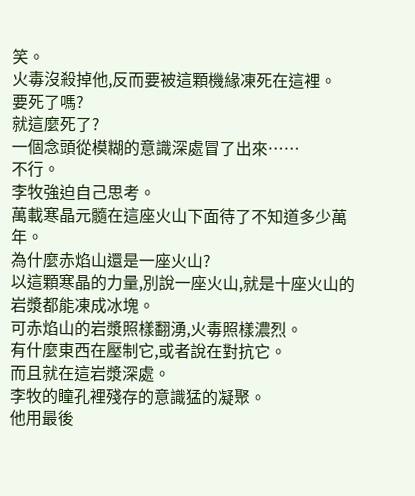笑。
火毒沒殺掉他,反而要被這顆機緣凍死在這裡。
要死了嗎?
就這麼死了?
一個念頭從模糊的意識深處冒了出來……
不行。
李牧強迫自己思考。
萬載寒晶元髓在這座火山下面待了不知道多少萬年。
為什麼赤焰山還是一座火山?
以這顆寒晶的力量,別說一座火山,就是十座火山的岩漿都能凍成冰塊。
可赤焰山的岩漿照樣翻湧,火毒照樣濃烈。
有什麼東西在壓制它,或者說在對抗它。
而且就在這岩漿深處。
李牧的瞳孔裡殘存的意識猛的凝聚。
他用最後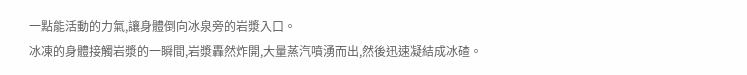一點能活動的力氣,讓身體倒向冰泉旁的岩漿入口。
冰凍的身體接觸岩漿的一瞬間,岩漿轟然炸開,大量蒸汽噴湧而出,然後迅速凝結成冰碴。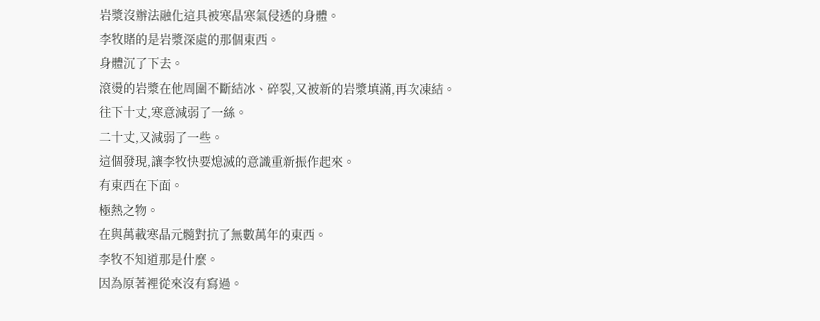岩漿沒辦法融化這具被寒晶寒氣侵透的身體。
李牧賭的是岩漿深處的那個東西。
身體沉了下去。
滾燙的岩漿在他周圍不斷結冰、碎裂,又被新的岩漿填滿,再次凍結。
往下十丈,寒意減弱了一絲。
二十丈,又減弱了一些。
這個發現,讓李牧快要熄滅的意識重新振作起來。
有東西在下面。
極熱之物。
在與萬載寒晶元髓對抗了無數萬年的東西。
李牧不知道那是什麼。
因為原著裡從來沒有寫過。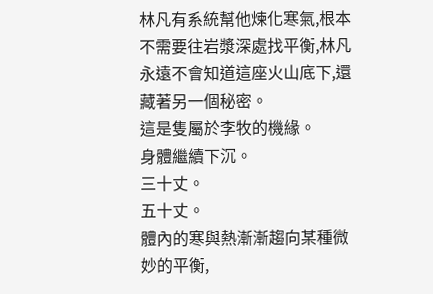林凡有系統幫他煉化寒氣,根本不需要往岩漿深處找平衡,林凡永遠不會知道這座火山底下,還藏著另一個秘密。
這是隻屬於李牧的機緣。
身體繼續下沉。
三十丈。
五十丈。
體內的寒與熱漸漸趨向某種微妙的平衡,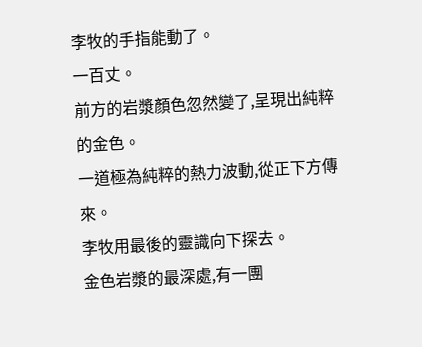李牧的手指能動了。
一百丈。
前方的岩漿顏色忽然變了,呈現出純粹的金色。
一道極為純粹的熱力波動,從正下方傳來。
李牧用最後的靈識向下探去。
金色岩漿的最深處,有一團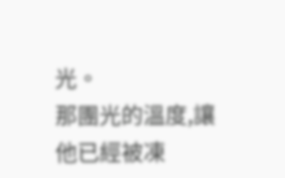光。
那團光的溫度,讓他已經被凍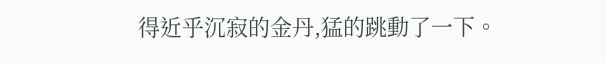得近乎沉寂的金丹,猛的跳動了一下。